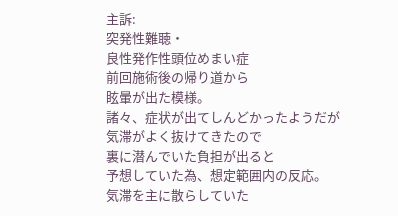主訴:
突発性難聴・
良性発作性頭位めまい症
前回施術後の帰り道から
眩暈が出た模様。
諸々、症状が出てしんどかったようだが
気滞がよく抜けてきたので
裏に潜んでいた負担が出ると
予想していた為、想定範囲内の反応。
気滞を主に散らしていた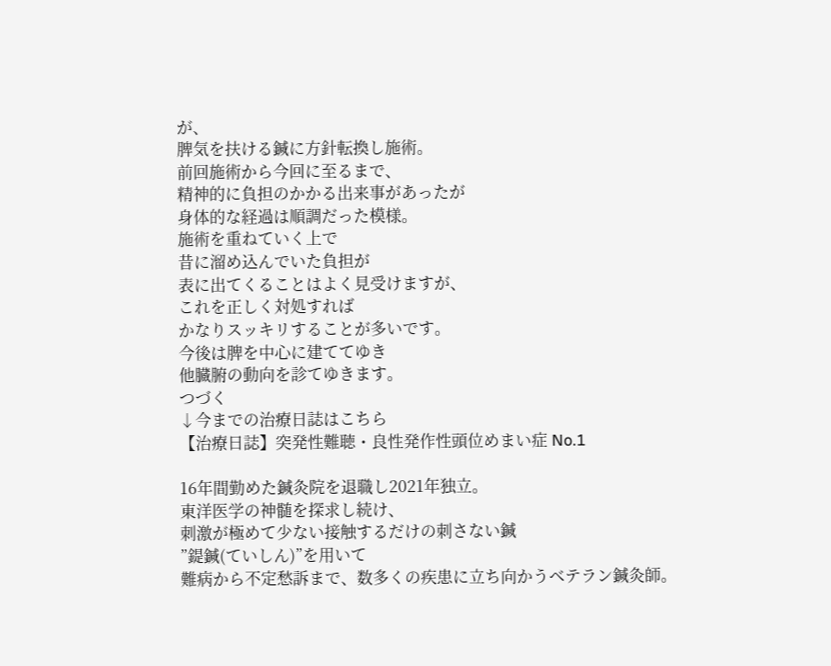が、
脾気を扶ける鍼に方針転換し施術。
前回施術から今回に至るまで、
精神的に負担のかかる出来事があったが
身体的な経過は順調だった模様。
施術を重ねていく上で
昔に溜め込んでいた負担が
表に出てくることはよく見受けますが、
これを正しく対処すれば
かなりスッキリすることが多いです。
今後は脾を中心に建ててゆき
他臓腑の動向を診てゆきます。
つづく
↓今までの治療日誌はこちら
【治療日誌】突発性難聴・良性発作性頭位めまい症 No.1

16年間勤めた鍼灸院を退職し2021年独立。
東洋医学の神髄を探求し続け、
刺激が極めて少ない接触するだけの刺さない鍼
”鍉鍼(ていしん)”を用いて
難病から不定愁訴まで、数多くの疾患に立ち向かうベテラン鍼灸師。